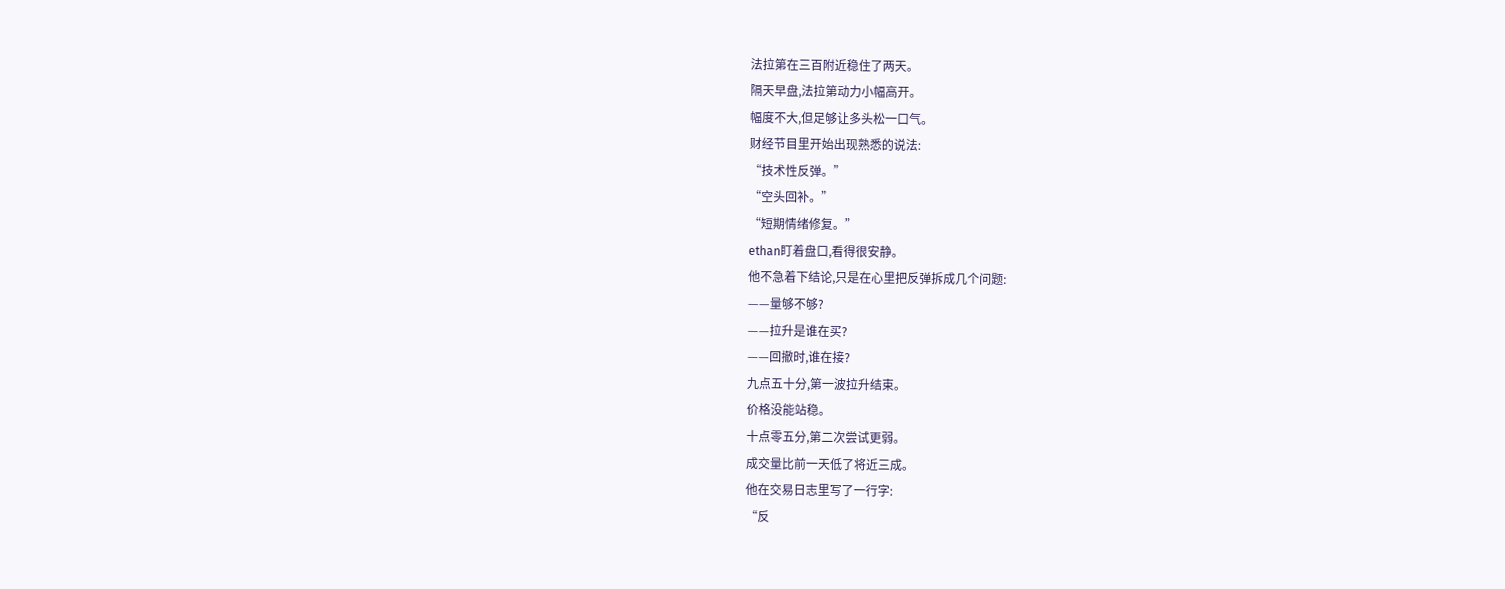法拉第在三百附近稳住了两天。
隔天早盘,法拉第动力小幅高开。
幅度不大,但足够让多头松一口气。
财经节目里开始出现熟悉的说法:
“技术性反弹。”
“空头回补。”
“短期情绪修复。”
ethan盯着盘口,看得很安静。
他不急着下结论,只是在心里把反弹拆成几个问题:
——量够不够?
——拉升是谁在买?
——回撤时,谁在接?
九点五十分,第一波拉升结束。
价格没能站稳。
十点零五分,第二次尝试更弱。
成交量比前一天低了将近三成。
他在交易日志里写了一行字:
“反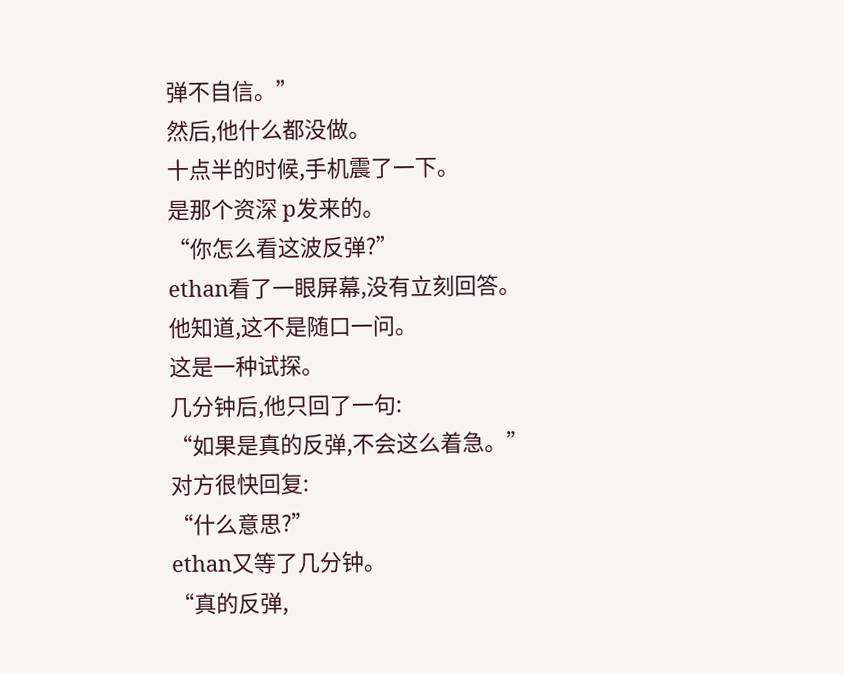弹不自信。”
然后,他什么都没做。
十点半的时候,手机震了一下。
是那个资深 p发来的。
“你怎么看这波反弹?”
ethan看了一眼屏幕,没有立刻回答。
他知道,这不是随口一问。
这是一种试探。
几分钟后,他只回了一句:
“如果是真的反弹,不会这么着急。”
对方很快回复:
“什么意思?”
ethan又等了几分钟。
“真的反弹,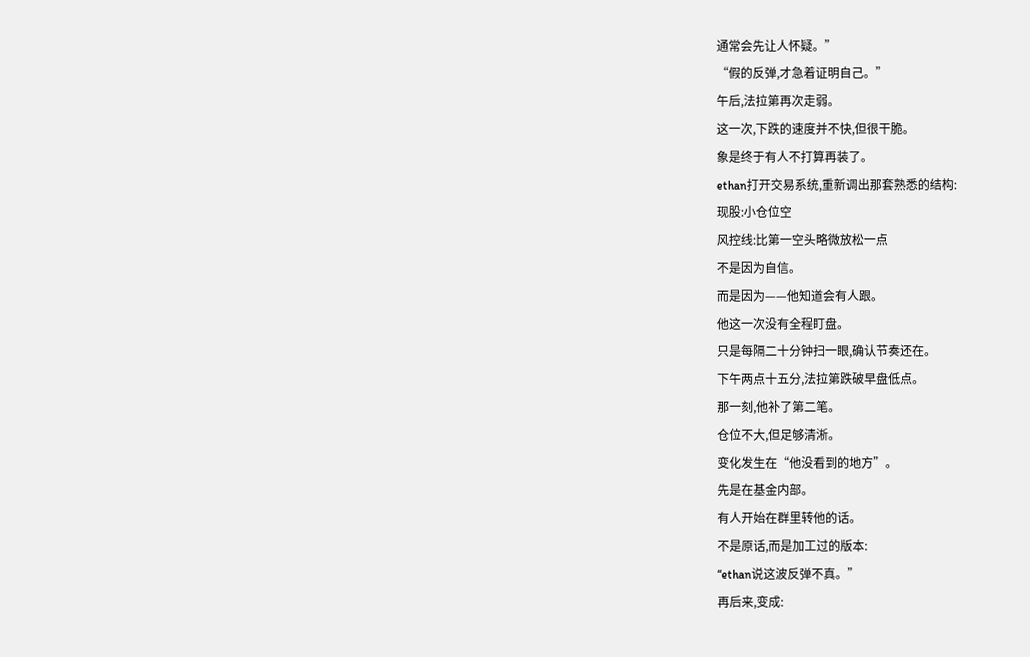通常会先让人怀疑。”
“假的反弹,才急着证明自己。”
午后,法拉第再次走弱。
这一次,下跌的速度并不快,但很干脆。
象是终于有人不打算再装了。
ethan打开交易系统,重新调出那套熟悉的结构:
现股:小仓位空
风控线:比第一空头略微放松一点
不是因为自信。
而是因为——他知道会有人跟。
他这一次没有全程盯盘。
只是每隔二十分钟扫一眼,确认节奏还在。
下午两点十五分,法拉第跌破早盘低点。
那一刻,他补了第二笔。
仓位不大,但足够清淅。
变化发生在“他没看到的地方”。
先是在基金内部。
有人开始在群里转他的话。
不是原话,而是加工过的版本:
“ethan说这波反弹不真。”
再后来,变成: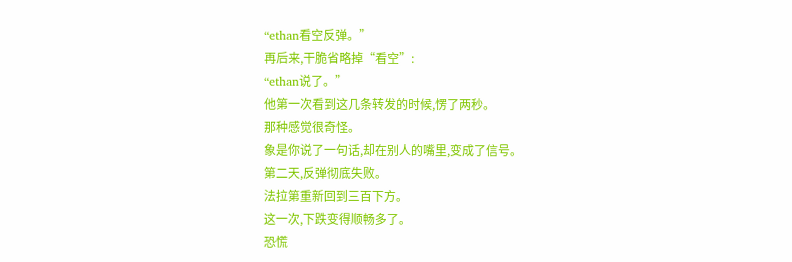“ethan看空反弹。”
再后来,干脆省略掉“看空”:
“ethan说了。”
他第一次看到这几条转发的时候,愣了两秒。
那种感觉很奇怪。
象是你说了一句话,却在别人的嘴里,变成了信号。
第二天,反弹彻底失败。
法拉第重新回到三百下方。
这一次,下跌变得顺畅多了。
恐慌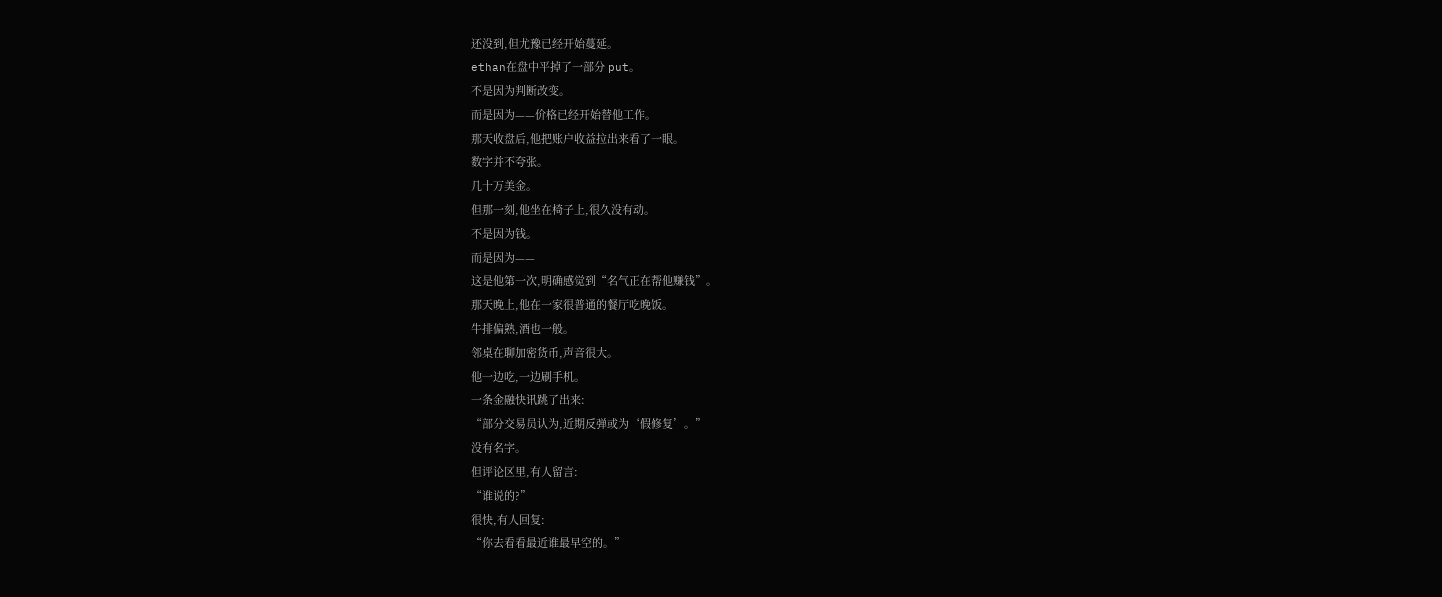还没到,但尤豫已经开始蔓延。
ethan在盘中平掉了一部分 put。
不是因为判断改变。
而是因为——价格已经开始替他工作。
那天收盘后,他把账户收益拉出来看了一眼。
数字并不夸张。
几十万美金。
但那一刻,他坐在椅子上,很久没有动。
不是因为钱。
而是因为——
这是他第一次,明确感觉到“名气正在帮他赚钱”。
那天晚上,他在一家很普通的餐厅吃晚饭。
牛排偏熟,酒也一般。
邻桌在聊加密货币,声音很大。
他一边吃,一边刷手机。
一条金融快讯跳了出来:
“部分交易员认为,近期反弹或为‘假修复’。”
没有名字。
但评论区里,有人留言:
“谁说的?”
很快,有人回复:
“你去看看最近谁最早空的。”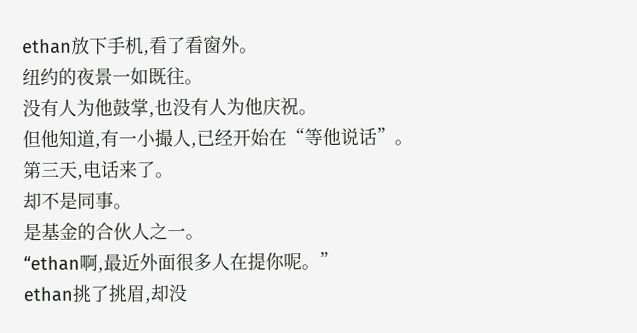ethan放下手机,看了看窗外。
纽约的夜景一如既往。
没有人为他鼓掌,也没有人为他庆祝。
但他知道,有一小撮人,已经开始在“等他说话”。
第三天,电话来了。
却不是同事。
是基金的合伙人之一。
“ethan啊,最近外面很多人在提你呢。”
ethan挑了挑眉,却没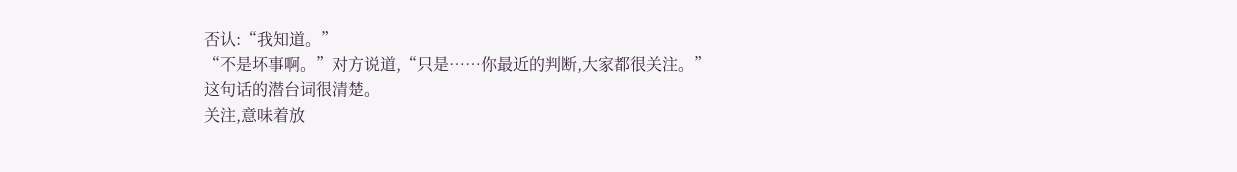否认:“我知道。”
“不是坏事啊。”对方说道,“只是……你最近的判断,大家都很关注。”
这句话的潜台词很清楚。
关注,意味着放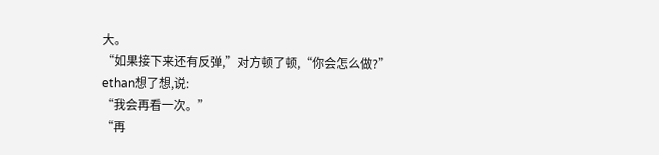大。
“如果接下来还有反弹,”对方顿了顿,“你会怎么做?”
ethan想了想,说:
“我会再看一次。”
“再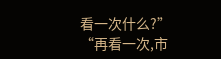看一次什么?”
“再看一次,市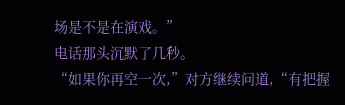场是不是在演戏。”
电话那头沉默了几秒。
“如果你再空一次,”对方继续问道,“有把握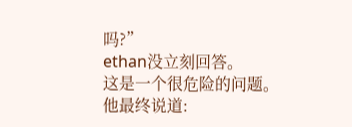吗?”
ethan没立刻回答。
这是一个很危险的问题。
他最终说道: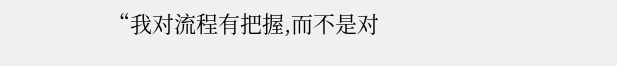“我对流程有把握,而不是对